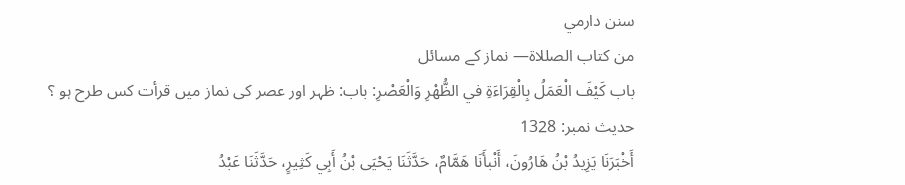سنن دارمي
من كتاب الصللاة— نماز کے مسائل
باب كَيْفَ الْعَمَلُ بِالْقِرَاءَةِ في الظُّهْرِ وَالْعَصْرِ: باب: ظہر اور عصر کی نماز میں قرأت کس طرح ہو ؟
حدیث نمبر: 1328
أَخْبَرَنَا يَزِيدُ بْنُ هَارُونَ، أَنْبأَنَا هَمَّامٌ، حَدَّثَنَا يَحْيَى بْنُ أَبِي كَثِيرٍ، حَدَّثَنَا عَبْدُ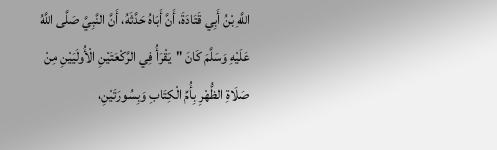اللَّهِ بْنُ أَبِي قَتَادَةَ، أَنَّ أَبَاهُ حَدَّثَهُ، أَنَّ النَّبِيَّ صَلَّى اللَّهُ عَلَيْهِ وَسَلَّمَ كَانَ "يَقْرَأُ فِي الرَّكْعَتَيْنِ الْأُولَيَيْنِ مِنْ صَلَاةِ الظُّهْرِ بِأُمِّ الْكِتَابِ وَبِسُورَتَيْنِ،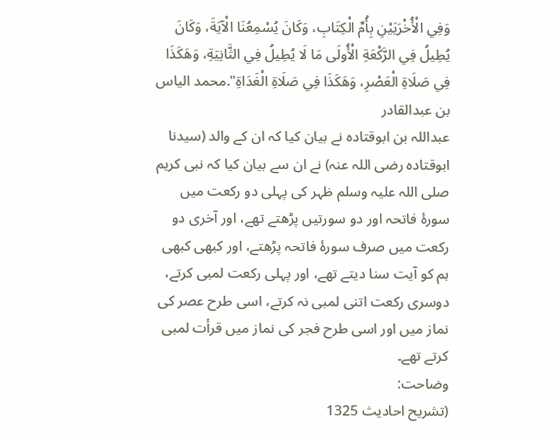وَفِي الْأُخْرَيَيْنِ بِأُمِّ الْكِتَابِ، وَكَانَ يُسْمِعُنَا الْآيَةَ، وَكَانَ يُطِيلُ فِي الرَّكْعَةِ الْأُولَى مَا لَا يُطِيلُ فِي الثَّانِيَةِ، وَهَكَذَا فِي صَلَاةِ الْعَصْرِ، وَهَكَذَا فِي صَلَاةِ الْغَدَاةِ".محمد الیاس بن عبدالقادر
عبداللہ بن ابوقتادہ نے بیان کیا کہ ان کے والد (سیدنا ابوقتادہ رضی اللہ عنہ) نے ان سے بیان کیا کہ نبی کریم صلی اللہ علیہ وسلم ظہر کی پہلی دو رکعت میں سورۂ فاتحہ اور دو سورتیں پڑھتے تھے، اور آخری دو رکعت میں صرف سورۂ فاتحہ پڑھتے، اور کبھی کبھی ہم کو آیت سنا دیتے تھے، اور پہلی رکعت لمبی کرتے، دوسری رکعت اتنی لمبی نہ کرتے، اسی طرح عصر کی نماز میں اور اسی طرح فجر کی نماز میں قرأت لمبی کرتے تھے۔
وضاحت:
(تشریح احادیث 1325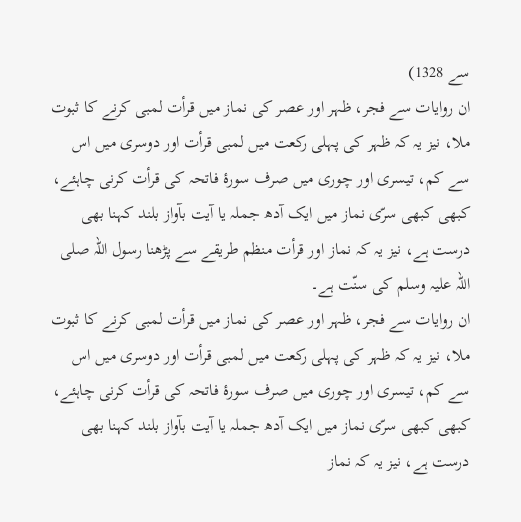سے 1328)
ان روایات سے فجر، ظہر اور عصر کی نماز میں قرأت لمبی کرنے کا ثبوت ملا، نیز یہ کہ ظہر کی پہلی رکعت میں لمبی قرأت اور دوسری میں اس سے کم، تیسری اور چوری میں صرف سورۂ فاتحہ کی قرأت کرنی چاہئے، کبھی کبھی سرّی نماز میں ایک آدھ جملہ یا آیت بآواز بلند کہنا بھی درست ہے، نیز یہ کہ نماز اور قرأت منظم طریقے سے پڑھنا رسول اللہ صلی اللہ علیہ وسلم کی سنّت ہے۔
ان روایات سے فجر، ظہر اور عصر کی نماز میں قرأت لمبی کرنے کا ثبوت ملا، نیز یہ کہ ظہر کی پہلی رکعت میں لمبی قرأت اور دوسری میں اس سے کم، تیسری اور چوری میں صرف سورۂ فاتحہ کی قرأت کرنی چاہئے، کبھی کبھی سرّی نماز میں ایک آدھ جملہ یا آیت بآواز بلند کہنا بھی درست ہے، نیز یہ کہ نماز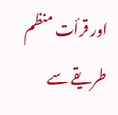اور قرأت منظم طریقے سے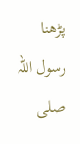پڑھنا رسول اللہ صلی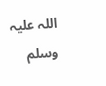اللہ علیہ وسلم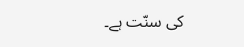کی سنّت ہے۔